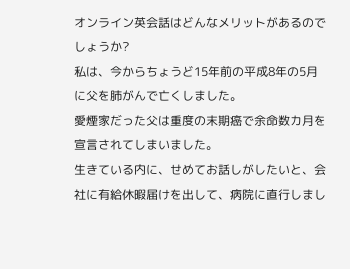オンライン英会話はどんなメリットがあるのでしょうか?
私は、今からちょうど15年前の平成8年の5月に父を肺がんで亡くしました。
愛煙家だった父は重度の末期癌で余命数カ月を宣言されてしまいました。
生きている内に、せめてお話しがしたいと、会社に有給休暇届けを出して、病院に直行しまし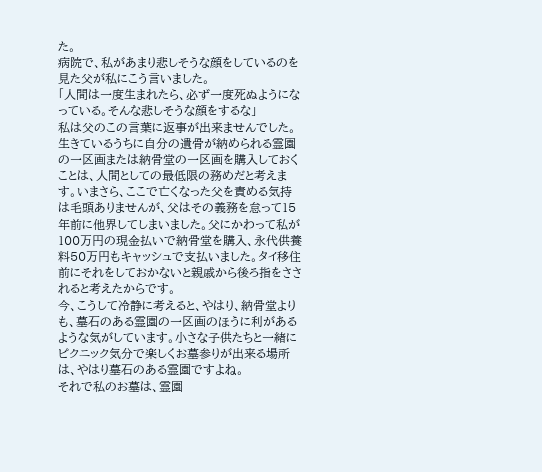た。
病院で、私があまり悲しそうな顔をしているのを見た父が私にこう言いました。
「人間は一度生まれたら、必ず一度死ぬようになっている。そんな悲しそうな顔をするな」
私は父のこの言葉に返事が出来ませんでした。
生きているうちに自分の遺骨が納められる霊園の一区画または納骨堂の一区画を購入しておくことは、人間としての最低限の務めだと考えます。いまさら、ここで亡くなった父を責める気持は毛頭ありませんが、父はその義務を怠って15年前に他界してしまいました。父にかわって私が100万円の現金払いで納骨堂を購入、永代供養料50万円もキャッシュで支払いました。タイ移住前にそれをしておかないと親戚から後ろ指をさされると考えたからです。
今、こうして冷静に考えると、やはり、納骨堂よりも、墓石のある霊園の一区画のほうに利があるような気がしています。小さな子供たちと一緒にピクニック気分で楽しくお墓参りが出来る場所は、やはり墓石のある霊園ですよね。
それで私のお墓は、霊園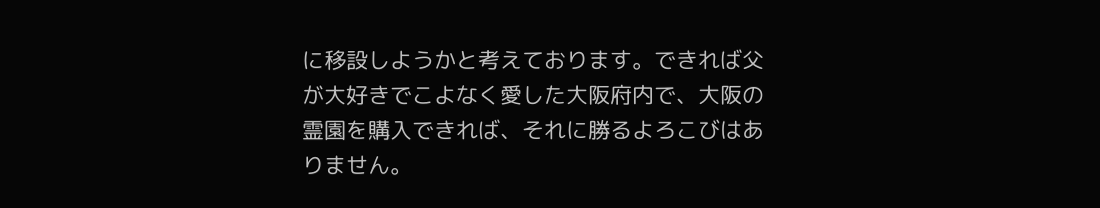に移設しようかと考えております。できれば父が大好きでこよなく愛した大阪府内で、大阪の霊園を購入できれば、それに勝るよろこびはありません。